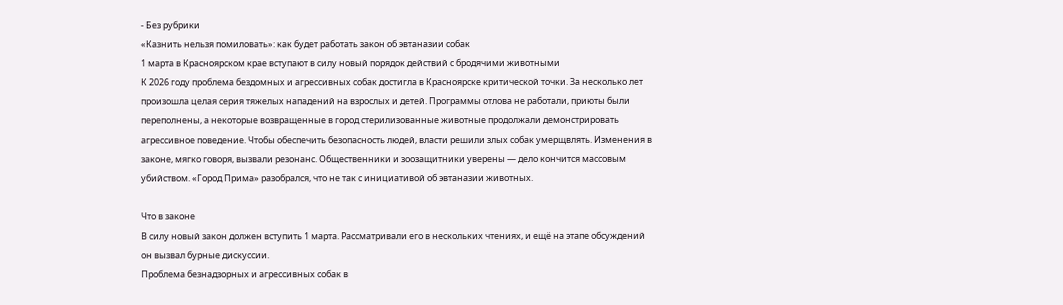- Без рубрики
«Казнить нельзя помиловать»: как будет работать закон об эвтаназии собак
1 марта в Красноярском крае вступают в силу новый порядок действий с бродячими животными
К 2026 году проблема бездомных и агрессивных собак достигла в Красноярске критической точки. За несколько лет произошла целая серия тяжелых нападений на взрослых и детей. Программы отлова не работали, приюты были переполнены, а некоторые возвращенные в город стерилизованные животные продолжали демонстрировать агрессивное поведение. Чтобы обеспечить безопасность людей, власти решили злых собак умерщвлять. Изменения в законе, мягко говоря, вызвали резонанс. Общественники и зоозащитники уверены — дело кончится массовым убийством. «Город Прима» разобрался, что не так с инициативой об эвтаназии животных.

Что в законе
В силу новый закон должен вступить 1 марта. Рассматривали его в нескольких чтениях, и ещё на этапе обсуждений он вызвал бурные дискуссии.
Проблема безнадзорных и агрессивных собак в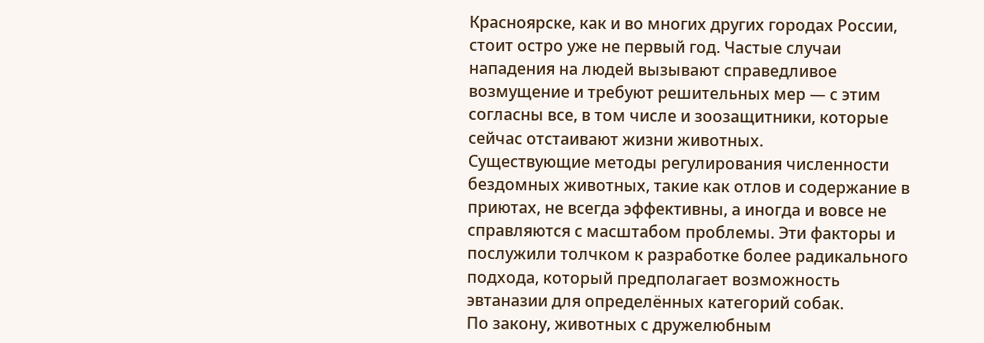Красноярске, как и во многих других городах России, стоит остро уже не первый год. Частые случаи нападения на людей вызывают справедливое возмущение и требуют решительных мер — с этим согласны все, в том числе и зоозащитники, которые сейчас отстаивают жизни животных.
Существующие методы регулирования численности бездомных животных, такие как отлов и содержание в приютах, не всегда эффективны, а иногда и вовсе не справляются с масштабом проблемы. Эти факторы и послужили толчком к разработке более радикального подхода, который предполагает возможность эвтаназии для определённых категорий собак.
По закону, животных с дружелюбным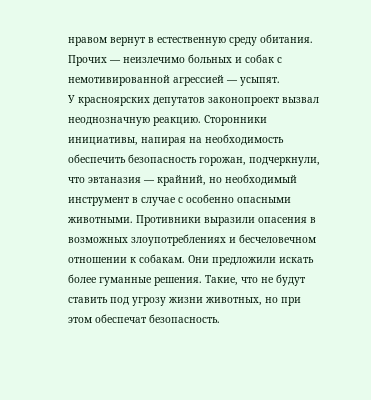нравом вернут в естественную среду обитания. Прочих — неизлечимо больных и собак с немотивированной агрессией — усыпят.
У красноярских депутатов законопроект вызвал неоднозначную реакцию. Сторонники инициативы, напирая на необходимость обеспечить безопасность горожан, подчеркнули, что эвтаназия — крайний, но необходимый инструмент в случае с особенно опасными животными. Противники выразили опасения в возможных злоупотреблениях и бесчеловечном отношении к собакам. Они предложили искать более гуманные решения. Такие, что не будут ставить под угрозу жизни животных, но при этом обеспечат безопасность.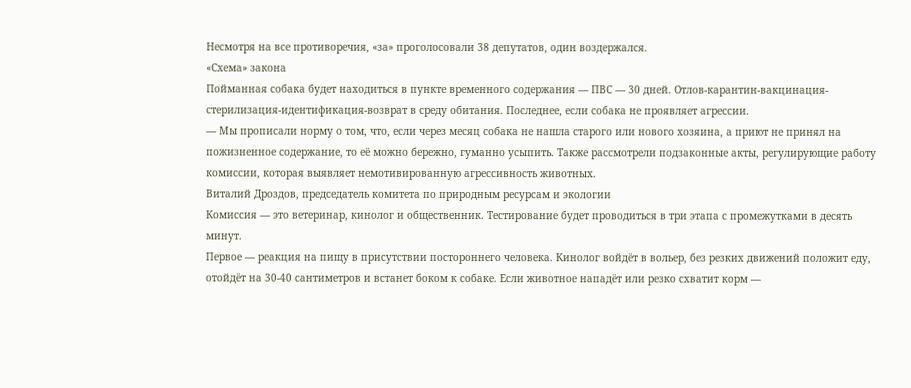Несмотря на все противоречия, «за» проголосовали 38 депутатов, один воздержался.
«Схема» закона
Пойманная собака будет находиться в пункте временного содержания — ПВС — 30 дней. Отлов-карантин-вакцинация-стерилизация-идентификация-возврат в среду обитания. Последнее, если собака не проявляет агрессии.
— Мы прописали норму о том, что, если через месяц собака не нашла старого или нового хозяина, а приют не принял на пожизненное содержание, то её можно бережно, гуманно усыпить. Также рассмотрели подзаконные акты, регулирующие работу комиссии, которая выявляет немотивированную агрессивность животных.
Виталий Дроздов, председатель комитета по природным ресурсам и экологии
Комиссия — это ветеринар, кинолог и общественник. Тестирование будет проводиться в три этапа с промежутками в десять минут.
Первое — реакция на пищу в присутствии постороннего человека. Кинолог войдёт в вольер, без резких движений положит еду, отойдёт на 30-40 сантиметров и встанет боком к собаке. Если животное нападёт или резко схватит корм —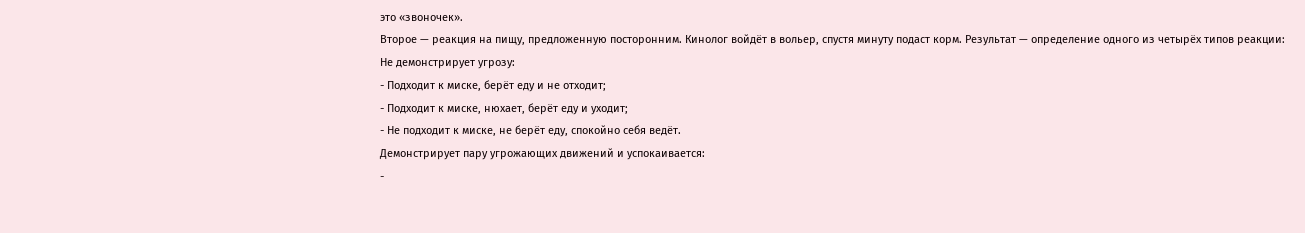это «звоночек».
Второе — реакция на пищу, предложенную посторонним. Кинолог войдёт в вольер, спустя минуту подаст корм. Результат — определение одного из четырёх типов реакции:
Не демонстрирует угрозу:
- Подходит к миске, берёт еду и не отходит;
- Подходит к миске, нюхает, берёт еду и уходит;
- Не подходит к миске, не берёт еду, спокойно себя ведёт.
Демонстрирует пару угрожающих движений и успокаивается:
-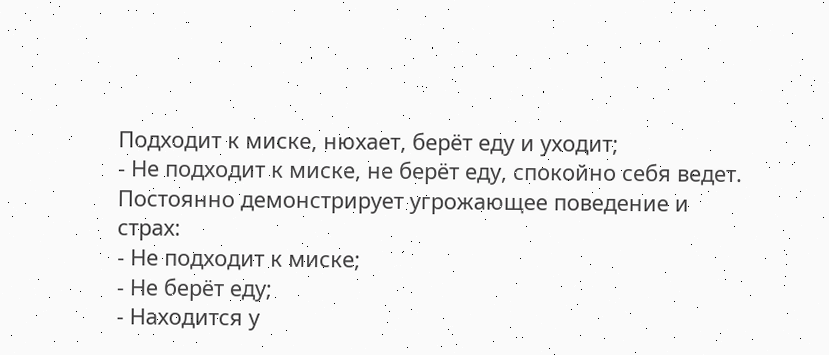Подходит к миске, нюхает, берёт еду и уходит;
- Не подходит к миске, не берёт еду, спокойно себя ведет.
Постоянно демонстрирует угрожающее поведение и страх:
- Не подходит к миске;
- Не берёт еду;
- Находится у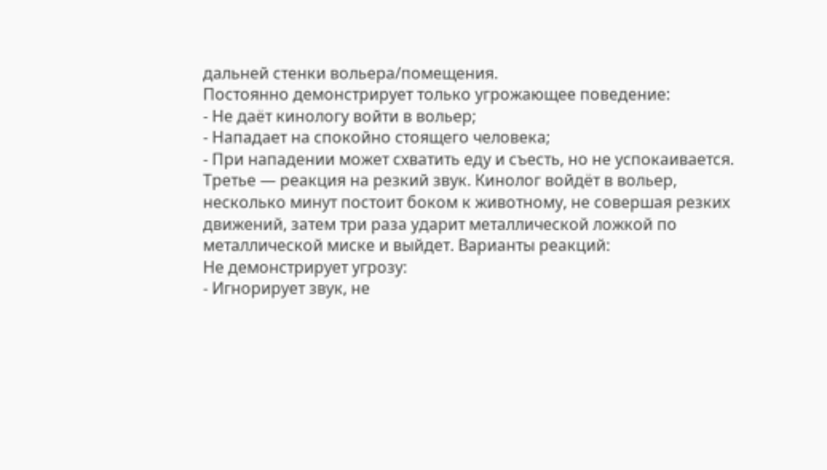дальней стенки вольера/помещения.
Постоянно демонстрирует только угрожающее поведение:
- Не даёт кинологу войти в вольер;
- Нападает на спокойно стоящего человека;
- При нападении может схватить еду и съесть, но не успокаивается.
Третье — реакция на резкий звук. Кинолог войдёт в вольер, несколько минут постоит боком к животному, не совершая резких движений, затем три раза ударит металлической ложкой по металлической миске и выйдет. Варианты реакций:
Не демонстрирует угрозу:
- Игнорирует звук, не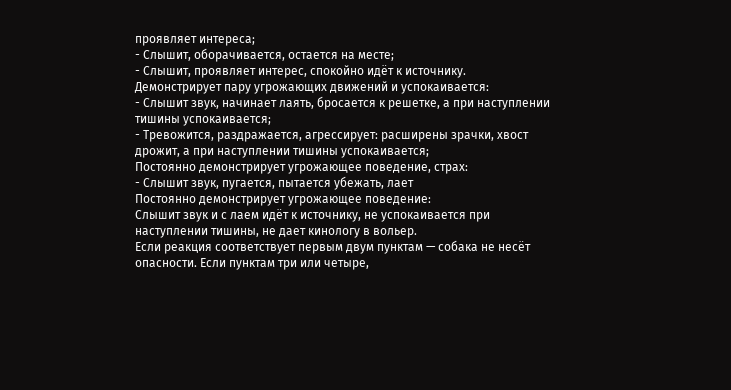проявляет интереса;
- Слышит, оборачивается, остается на месте;
- Слышит, проявляет интерес, спокойно идёт к источнику.
Демонстрирует пару угрожающих движений и успокаивается:
- Слышит звук, начинает лаять, бросается к решетке, а при наступлении тишины успокаивается;
- Тревожится, раздражается, агрессирует: расширены зрачки, хвост дрожит, а при наступлении тишины успокаивается;
Постоянно демонстрирует угрожающее поведение, страх:
- Слышит звук, пугается, пытается убежать, лает
Постоянно демонстрирует угрожающее поведение:
Слышит звук и с лаем идёт к источнику, не успокаивается при наступлении тишины, не дает кинологу в вольер.
Если реакция соответствует первым двум пунктам — собака не несёт опасности. Если пунктам три или четыре,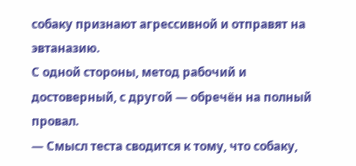собаку признают агрессивной и отправят на эвтаназию.
С одной стороны, метод рабочий и достоверный, с другой — обречён на полный провал.
— Смысл теста сводится к тому, что собаку,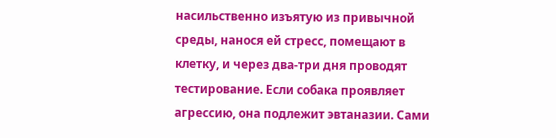насильственно изъятую из привычной среды, нанося ей стресс, помещают в клетку, и через два-три дня проводят тестирование. Если собака проявляет агрессию, она подлежит эвтаназии. Сами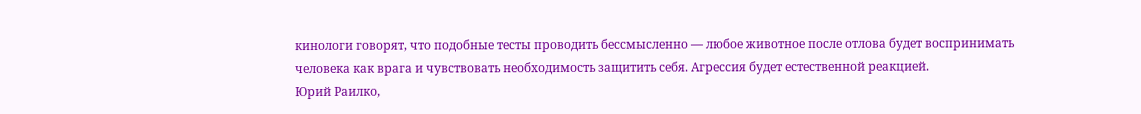кинологи говорят, что подобные тесты проводить бессмысленно — любое животное после отлова будет воспринимать человека как врага и чувствовать необходимость защитить себя. Агрессия будет естественной реакцией.
Юрий Раилко,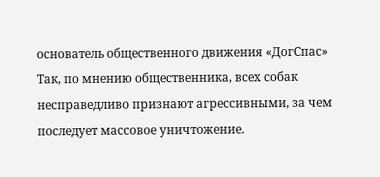основатель общественного движения «ДогСпас»
Так, по мнению общественника, всех собак несправедливо признают агрессивными, за чем последует массовое уничтожение.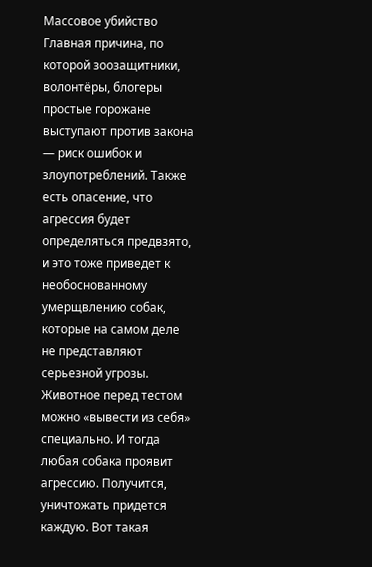Массовое убийство
Главная причина, по которой зоозащитники, волонтёры, блогеры простые горожане выступают против закона — риск ошибок и злоупотреблений. Также есть опасение, что агрессия будет определяться предвзято, и это тоже приведет к необоснованному умерщвлению собак, которые на самом деле не представляют серьезной угрозы.
Животное перед тестом можно «вывести из себя» специально. И тогда любая собака проявит агрессию. Получится, уничтожать придется каждую. Вот такая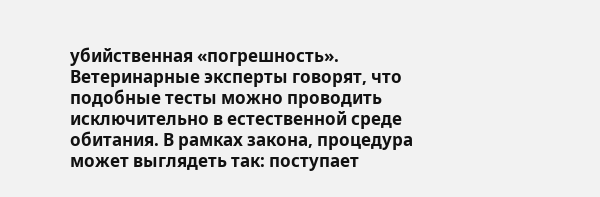убийственная «погрешность».
Ветеринарные эксперты говорят, что подобные тесты можно проводить исключительно в естественной среде обитания. В рамках закона, процедура может выглядеть так: поступает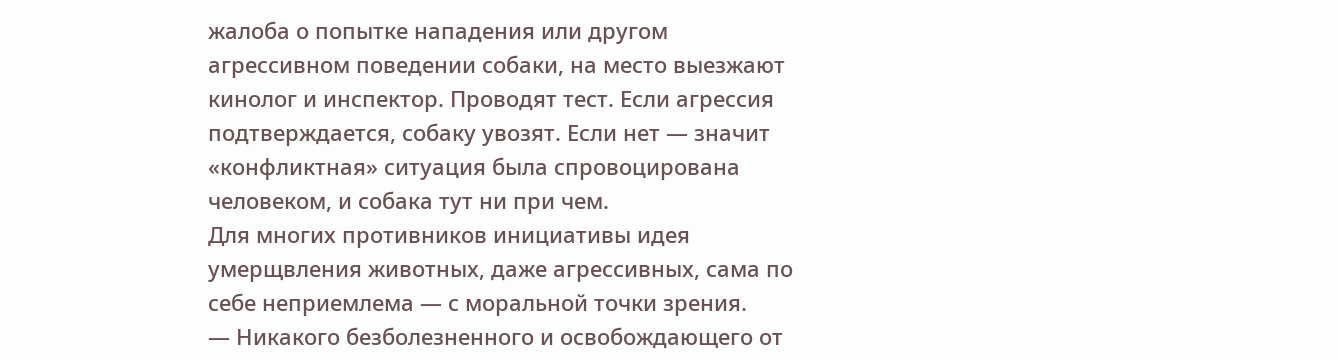жалоба о попытке нападения или другом агрессивном поведении собаки, на место выезжают кинолог и инспектор. Проводят тест. Если агрессия подтверждается, собаку увозят. Если нет — значит «конфликтная» ситуация была спровоцирована человеком, и собака тут ни при чем.
Для многих противников инициативы идея умерщвления животных, даже агрессивных, сама по себе неприемлема — с моральной точки зрения.
— Никакого безболезненного и освобождающего от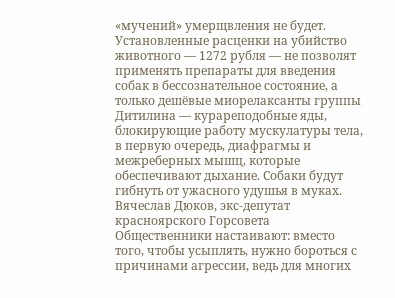«мучений» умерщвления не будет. Установленные расценки на убийство животного — 1272 рубля — не позволят применять препараты для введения собак в бессознательное состояние, а только дешёвые миорелаксанты группы Дитилина — курареподобные яды, блокирующие работу мускулатуры тела, в первую очередь, диафрагмы и межреберных мышц, которые обеспечивают дыхание. Собаки будут гибнуть от ужасного удушья в муках.
Вячеслав Дюков, экс-депутат красноярского Горсовета
Общественники настаивают: вместо того, чтобы усыплять, нужно бороться с причинами агрессии, ведь для многих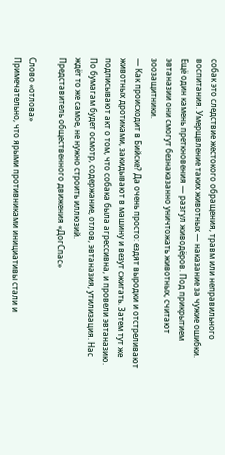собак это следствие жестокого обращения, травм или неправильного воспитания. Умерщвление таких животных — наказание за чужие ошибки.
Ещё один камень преткновения — разгул живодёров. Под прикрытием эвтаназии они смогут безнаказанно уничтожать животных, считают зоозащитники.
— Как происходит в Бийске? Да очень просто: ездят выродки и отстреливают животных дротиками, закидывают в машину и везут сжигать. Затем тут же подписывают акт о том, что собака была агрессивна, и провели эвтаназию. По бумагам будет осмотр, содержание, отлов, эвтаназия, утилизация. Нас ждёт то же самое, не нужно строить иллюзий.
Представитель общественного движения «ДогСпас»

Слово «отлова»
Примечательно, что ярыми противниками инициативы стали и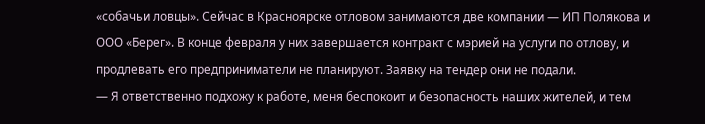«собачьи ловцы». Сейчас в Красноярске отловом занимаются две компании — ИП Полякова и ООО «Берег». В конце февраля у них завершается контракт с мэрией на услуги по отлову, и продлевать его предприниматели не планируют. Заявку на тендер они не подали.
— Я ответственно подхожу к работе, меня беспокоит и безопасность наших жителей, и тем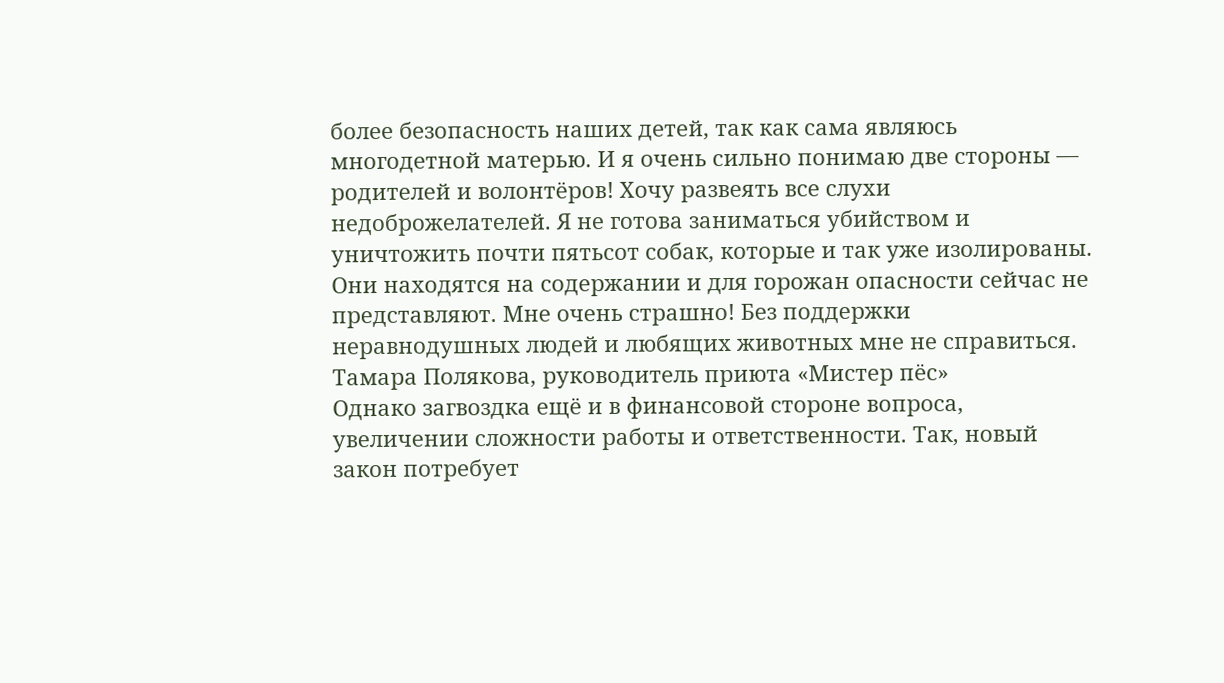более безопасность наших детей, так как сама являюсь многодетной матерью. И я очень сильно понимаю две стороны — родителей и волонтёров! Хочу развеять все слухи недоброжелателей. Я не готова заниматься убийством и уничтожить почти пятьсот собак, которые и так уже изолированы. Они находятся на содержании и для горожан опасности сейчас не представляют. Мне очень страшно! Без поддержки неравнодушных людей и любящих животных мне не справиться.
Тамара Полякова, руководитель приюта «Мистер пёс»
Однако загвоздка ещё и в финансовой стороне вопроса, увеличении сложности работы и ответственности. Так, новый закон потребует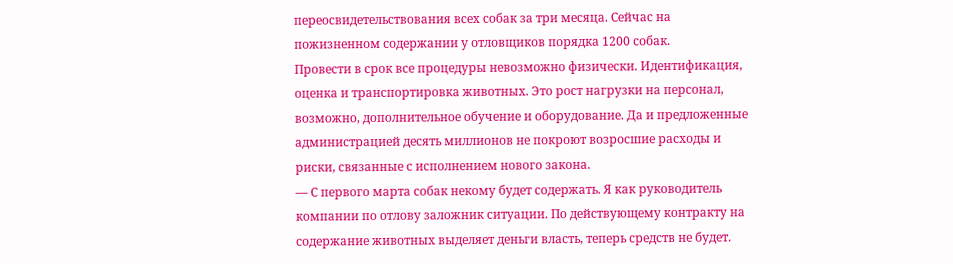переосвидетельствования всех собак за три месяца. Сейчас на пожизненном содержании у отловщиков порядка 1200 собак.
Провести в срок все процедуры невозможно физически. Идентификация, оценка и транспортировка животных. Это рост нагрузки на персонал, возможно, дополнительное обучение и оборудование. Да и предложенные администрацией десять миллионов не покроют возросшие расходы и риски, связанные с исполнением нового закона.
— С первого марта собак некому будет содержать. Я как руководитель компании по отлову заложник ситуации. По действующему контракту на содержание животных выделяет деньги власть, теперь средств не будет.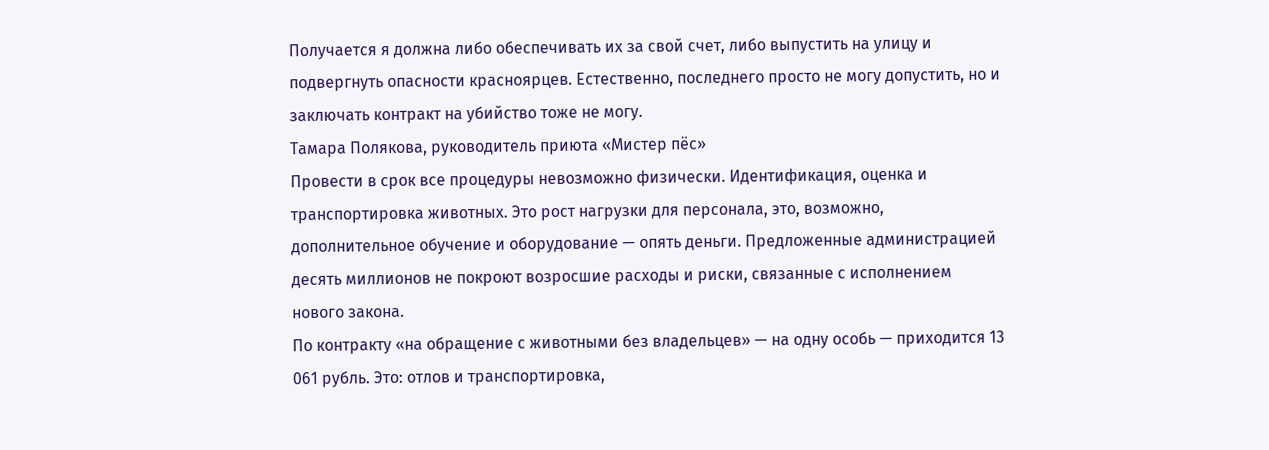Получается я должна либо обеспечивать их за свой счет, либо выпустить на улицу и подвергнуть опасности красноярцев. Естественно, последнего просто не могу допустить, но и заключать контракт на убийство тоже не могу.
Тамара Полякова, руководитель приюта «Мистер пёс»
Провести в срок все процедуры невозможно физически. Идентификация, оценка и транспортировка животных. Это рост нагрузки для персонала, это, возможно, дополнительное обучение и оборудование — опять деньги. Предложенные администрацией десять миллионов не покроют возросшие расходы и риски, связанные с исполнением нового закона.
По контракту «на обращение с животными без владельцев» — на одну особь — приходится 13 061 рубль. Это: отлов и транспортировка,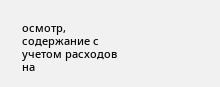осмотр, содержание с учетом расходов на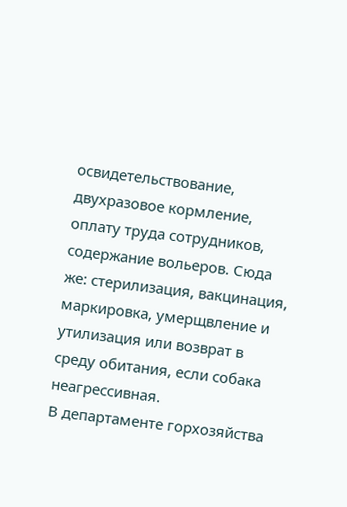освидетельствование, двухразовое кормление, оплату труда сотрудников, содержание вольеров. Сюда же: стерилизация, вакцинация, маркировка, умерщвление и утилизация или возврат в среду обитания, если собака неагрессивная.
В департаменте горхозяйства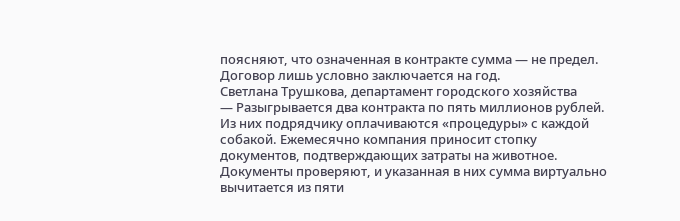поясняют, что означенная в контракте сумма — не предел. Договор лишь условно заключается на год.
Светлана Трушкова, департамент городского хозяйства
— Разыгрывается два контракта по пять миллионов рублей. Из них подрядчику оплачиваются «процедуры» с каждой собакой. Ежемесячно компания приносит стопку документов, подтверждающих затраты на животное. Документы проверяют, и указанная в них сумма виртуально вычитается из пяти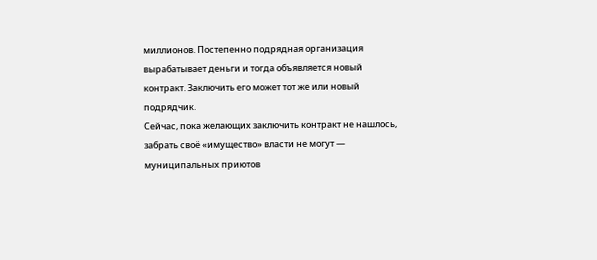миллионов. Постепенно подрядная организация вырабатывает деньги и тогда объявляется новый контракт. Заключить его может тот же или новый подрядчик.
Сейчас, пока желающих заключить контракт не нашлось, забрать своё «имущество» власти не могут — муниципальных приютов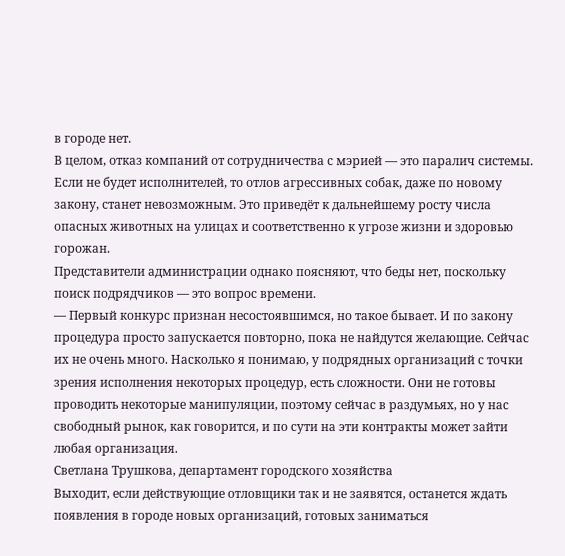в городе нет.
В целом, отказ компаний от сотрудничества с мэрией — это паралич системы. Если не будет исполнителей, то отлов агрессивных собак, даже по новому закону, станет невозможным. Это приведёт к дальнейшему росту числа опасных животных на улицах и соответственно к угрозе жизни и здоровью горожан.
Представители администрации однако поясняют, что беды нет, поскольку поиск подрядчиков — это вопрос времени.
— Первый конкурс признан несостоявшимся, но такое бывает. И по закону процедура просто запускается повторно, пока не найдутся желающие. Сейчас их не очень много. Насколько я понимаю, у подрядных организаций с точки зрения исполнения некоторых процедур, есть сложности. Они не готовы проводить некоторые манипуляции, поэтому сейчас в раздумьях, но у нас свободный рынок, как говорится, и по сути на эти контракты может зайти любая организация.
Светлана Трушкова, департамент городского хозяйства
Выходит, если действующие отловщики так и не заявятся, останется ждать появления в городе новых организаций, готовых заниматься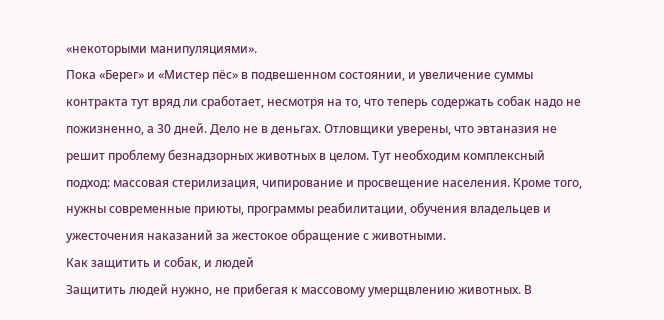«некоторыми манипуляциями».
Пока «Берег» и «Мистер пёс» в подвешенном состоянии, и увеличение суммы контракта тут вряд ли сработает, несмотря на то, что теперь содержать собак надо не пожизненно, а 30 дней. Дело не в деньгах. Отловщики уверены, что эвтаназия не решит проблему безнадзорных животных в целом. Тут необходим комплексный подход: массовая стерилизация, чипирование и просвещение населения. Кроме того, нужны современные приюты, программы реабилитации, обучения владельцев и ужесточения наказаний за жестокое обращение с животными.
Как защитить и собак, и людей
Защитить людей нужно, не прибегая к массовому умерщвлению животных. В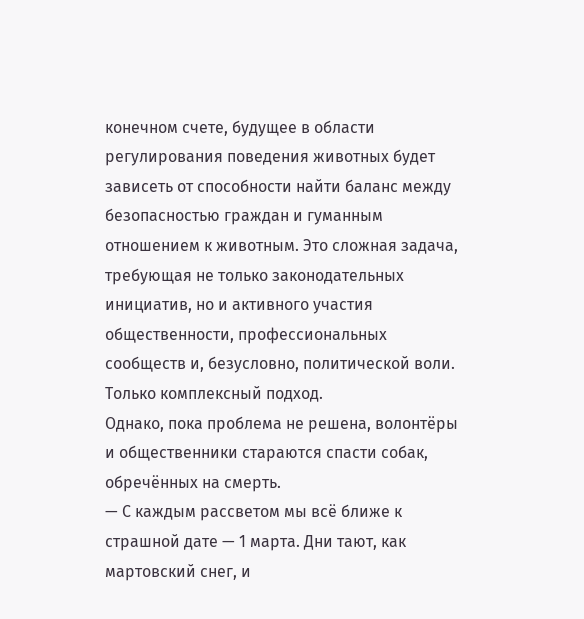конечном счете, будущее в области регулирования поведения животных будет зависеть от способности найти баланс между безопасностью граждан и гуманным отношением к животным. Это сложная задача, требующая не только законодательных инициатив, но и активного участия общественности, профессиональных сообществ и, безусловно, политической воли. Только комплексный подход.
Однако, пока проблема не решена, волонтёры и общественники стараются спасти собак, обречённых на смерть.
— С каждым рассветом мы всё ближе к страшной дате — 1 марта. Дни тают, как мартовский снег, и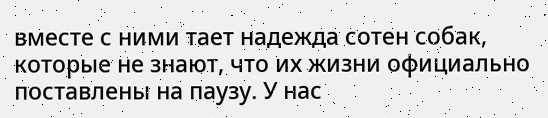вместе с ними тает надежда сотен собак, которые не знают, что их жизни официально поставлены на паузу. У нас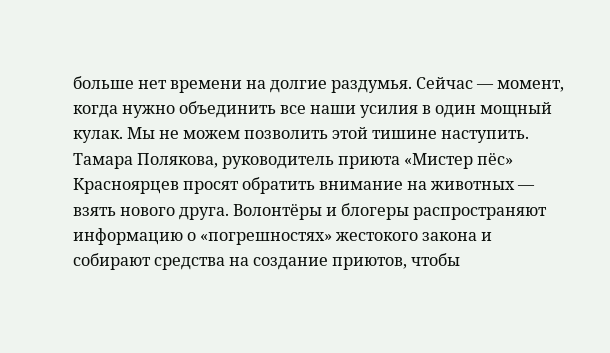больше нет времени на долгие раздумья. Сейчас — момент, когда нужно объединить все наши усилия в один мощный кулак. Мы не можем позволить этой тишине наступить.
Тамара Полякова, руководитель приюта «Мистер пёс»
Красноярцев просят обратить внимание на животных — взять нового друга. Волонтёры и блогеры распространяют информацию о «погрешностях» жестокого закона и собирают средства на создание приютов, чтобы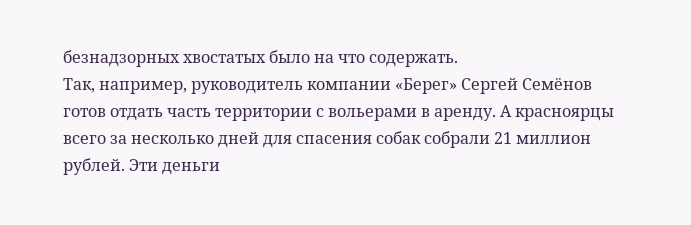безнадзорных хвостатых было на что содержать.
Так, например, руководитель компании «Берег» Сергей Семёнов готов отдать часть территории с вольерами в аренду. А красноярцы всего за несколько дней для спасения собак собрали 21 миллион рублей. Эти деньги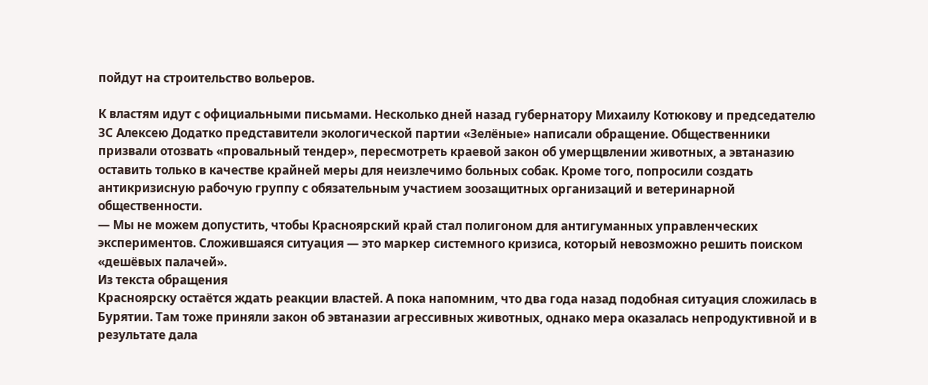пойдут на строительство вольеров.

К властям идут с официальными письмами. Несколько дней назад губернатору Михаилу Котюкову и председателю ЗС Алексею Додатко представители экологической партии «Зелёные» написали обращение. Общественники призвали отозвать «провальный тендер», пересмотреть краевой закон об умерщвлении животных, а эвтаназию оставить только в качестве крайней меры для неизлечимо больных собак. Кроме того, попросили создать антикризисную рабочую группу с обязательным участием зоозащитных организаций и ветеринарной общественности.
— Мы не можем допустить, чтобы Красноярский край стал полигоном для антигуманных управленческих экспериментов. Сложившаяся ситуация — это маркер системного кризиса, который невозможно решить поиском «дешёвых палачей».
Из текста обращения
Красноярску остаётся ждать реакции властей. А пока напомним, что два года назад подобная ситуация сложилась в Бурятии. Там тоже приняли закон об эвтаназии агрессивных животных, однако мера оказалась непродуктивной и в результате дала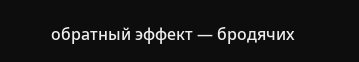обратный эффект — бродячих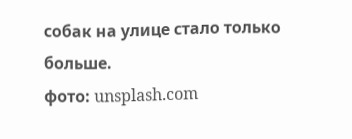собак на улице стало только больше.
фото: unsplash.com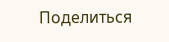Поделиться